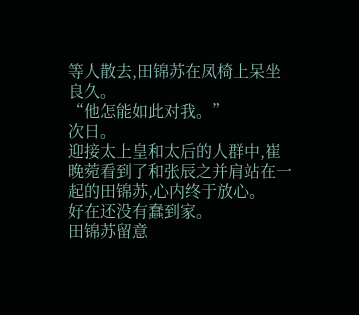等人散去,田锦苏在凤椅上呆坐良久。
“他怎能如此对我。”
次日。
迎接太上皇和太后的人群中,崔晚菀看到了和张辰之并肩站在一起的田锦苏,心内终于放心。
好在还没有蠢到家。
田锦苏留意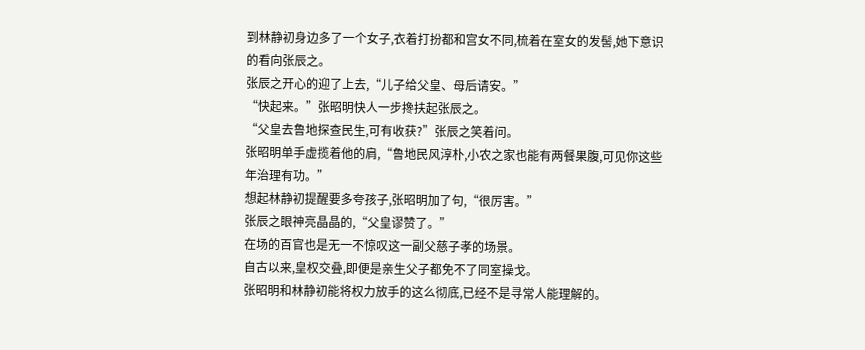到林静初身边多了一个女子,衣着打扮都和宫女不同,梳着在室女的发髻,她下意识的看向张辰之。
张辰之开心的迎了上去,“儿子给父皇、母后请安。”
“快起来。”张昭明快人一步搀扶起张辰之。
“父皇去鲁地探查民生,可有收获?”张辰之笑着问。
张昭明单手虚揽着他的肩,“鲁地民风淳朴,小农之家也能有两餐果腹,可见你这些年治理有功。”
想起林静初提醒要多夸孩子,张昭明加了句,“很厉害。”
张辰之眼神亮晶晶的,“父皇谬赞了。”
在场的百官也是无一不惊叹这一副父慈子孝的场景。
自古以来,皇权交叠,即便是亲生父子都免不了同室操戈。
张昭明和林静初能将权力放手的这么彻底,已经不是寻常人能理解的。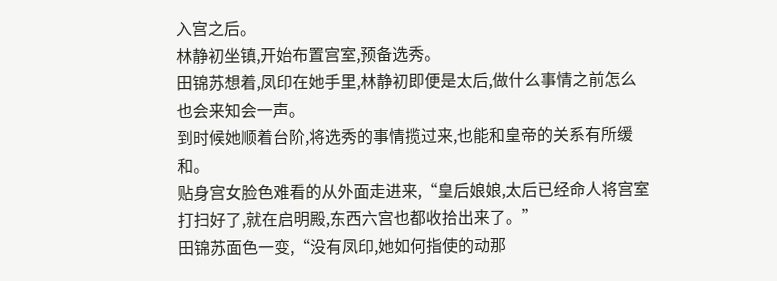入宫之后。
林静初坐镇,开始布置宫室,预备选秀。
田锦苏想着,凤印在她手里,林静初即便是太后,做什么事情之前怎么也会来知会一声。
到时候她顺着台阶,将选秀的事情揽过来,也能和皇帝的关系有所缓和。
贴身宫女脸色难看的从外面走进来,“皇后娘娘,太后已经命人将宫室打扫好了,就在启明殿,东西六宫也都收拾出来了。”
田锦苏面色一变,“没有凤印,她如何指使的动那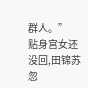群人。”
贴身宫女还没回,田锦苏忽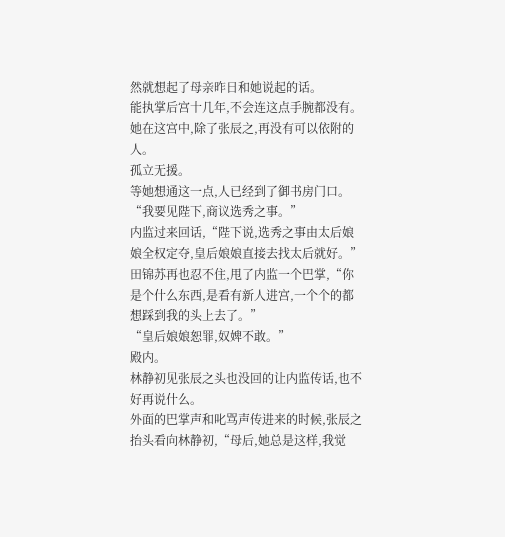然就想起了母亲昨日和她说起的话。
能执掌后宫十几年,不会连这点手腕都没有。
她在这宫中,除了张辰之,再没有可以依附的人。
孤立无援。
等她想通这一点,人已经到了御书房门口。
“我要见陛下,商议选秀之事。”
内监过来回话,“陛下说,选秀之事由太后娘娘全权定夺,皇后娘娘直接去找太后就好。”
田锦苏再也忍不住,甩了内监一个巴掌,“你是个什么东西,是看有新人进宫,一个个的都想踩到我的头上去了。”
“皇后娘娘恕罪,奴婢不敢。”
殿内。
林静初见张辰之头也没回的让内监传话,也不好再说什么。
外面的巴掌声和叱骂声传进来的时候,张辰之抬头看向林静初,“母后,她总是这样,我觉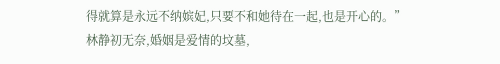得就算是永远不纳嫔妃,只要不和她待在一起,也是开心的。”
林静初无奈,婚姻是爱情的坟墓,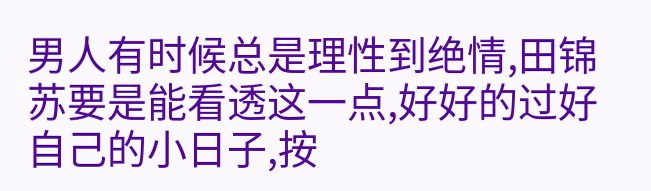男人有时候总是理性到绝情,田锦苏要是能看透这一点,好好的过好自己的小日子,按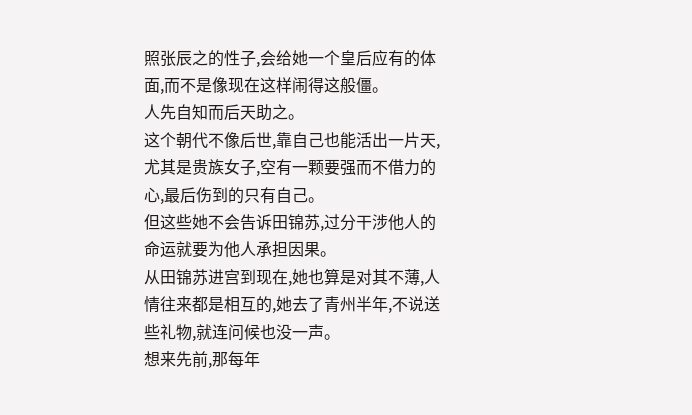照张辰之的性子,会给她一个皇后应有的体面,而不是像现在这样闹得这般僵。
人先自知而后天助之。
这个朝代不像后世,靠自己也能活出一片天,尤其是贵族女子,空有一颗要强而不借力的心,最后伤到的只有自己。
但这些她不会告诉田锦苏,过分干涉他人的命运就要为他人承担因果。
从田锦苏进宫到现在,她也算是对其不薄,人情往来都是相互的,她去了青州半年,不说送些礼物,就连问候也没一声。
想来先前,那每年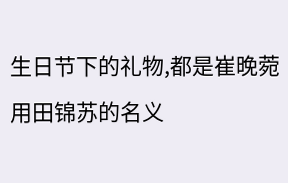生日节下的礼物,都是崔晚菀用田锦苏的名义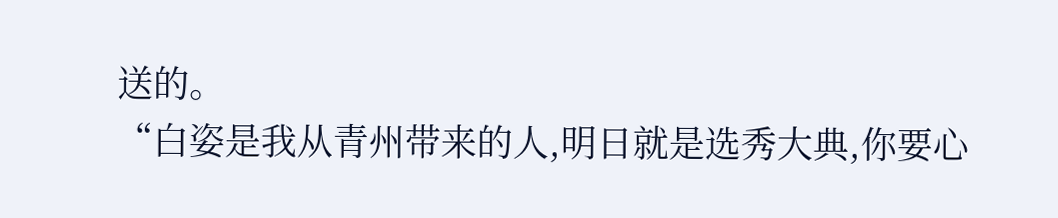送的。
“白姿是我从青州带来的人,明日就是选秀大典,你要心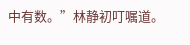中有数。”林静初叮嘱道。